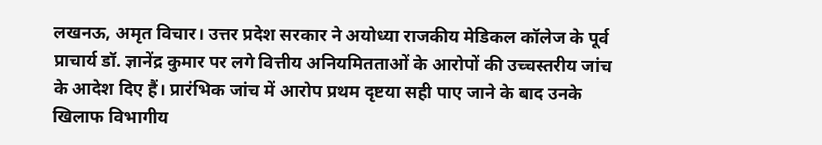लखनऊ, अमृत विचार। उत्तर प्रदेश सरकार ने अयोध्या राजकीय मेडिकल कॉलेज के पूर्व प्राचार्य डॉ. ज्ञानेंद्र कुमार पर लगे वित्तीय अनियमितताओं के आरोपों की उच्चस्तरीय जांच के आदेश दिए हैं। प्रारंभिक जांच में आरोप प्रथम दृष्टया सही पाए जाने के बाद उनके खिलाफ विभागीय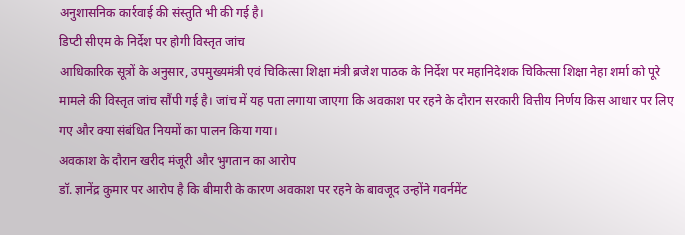अनुशासनिक कार्रवाई की संस्तुति भी की गई है।
डिप्टी सीएम के निर्देश पर होगी विस्तृत जांच
आधिकारिक सूत्रों के अनुसार, उपमुख्यमंत्री एवं चिकित्सा शिक्षा मंत्री ब्रजेश पाठक के निर्देश पर महानिदेशक चिकित्सा शिक्षा नेहा शर्मा को पूरे मामले की विस्तृत जांच सौंपी गई है। जांच में यह पता लगाया जाएगा कि अवकाश पर रहने के दौरान सरकारी वित्तीय निर्णय किस आधार पर लिए गए और क्या संबंधित नियमों का पालन किया गया।
अवकाश के दौरान खरीद मंजूरी और भुगतान का आरोप
डॉ. ज्ञानेंद्र कुमार पर आरोप है कि बीमारी के कारण अवकाश पर रहने के बावजूद उन्होंने गवर्नमेंट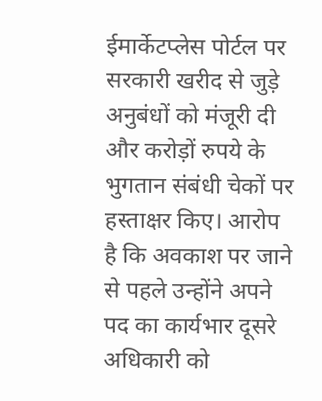ईमार्केटप्लेस पोर्टल पर सरकारी खरीद से जुड़े अनुबंधों को मंजूरी दी और करोड़ों रुपये के भुगतान संबंधी चेकों पर हस्ताक्षर किए। आरोप है कि अवकाश पर जाने से पहले उन्होंने अपने पद का कार्यभार दूसरे अधिकारी को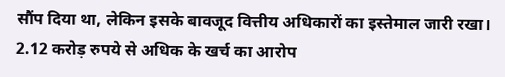सौंप दिया था, लेकिन इसके बावजूद वित्तीय अधिकारों का इस्तेमाल जारी रखा।
2.12 करोड़ रुपये से अधिक के खर्च का आरोप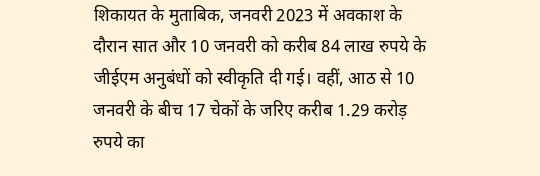शिकायत के मुताबिक, जनवरी 2023 में अवकाश के दौरान सात और 10 जनवरी को करीब 84 लाख रुपये के जीईएम अनुबंधों को स्वीकृति दी गई। वहीं, आठ से 10 जनवरी के बीच 17 चेकों के जरिए करीब 1.29 करोड़ रुपये का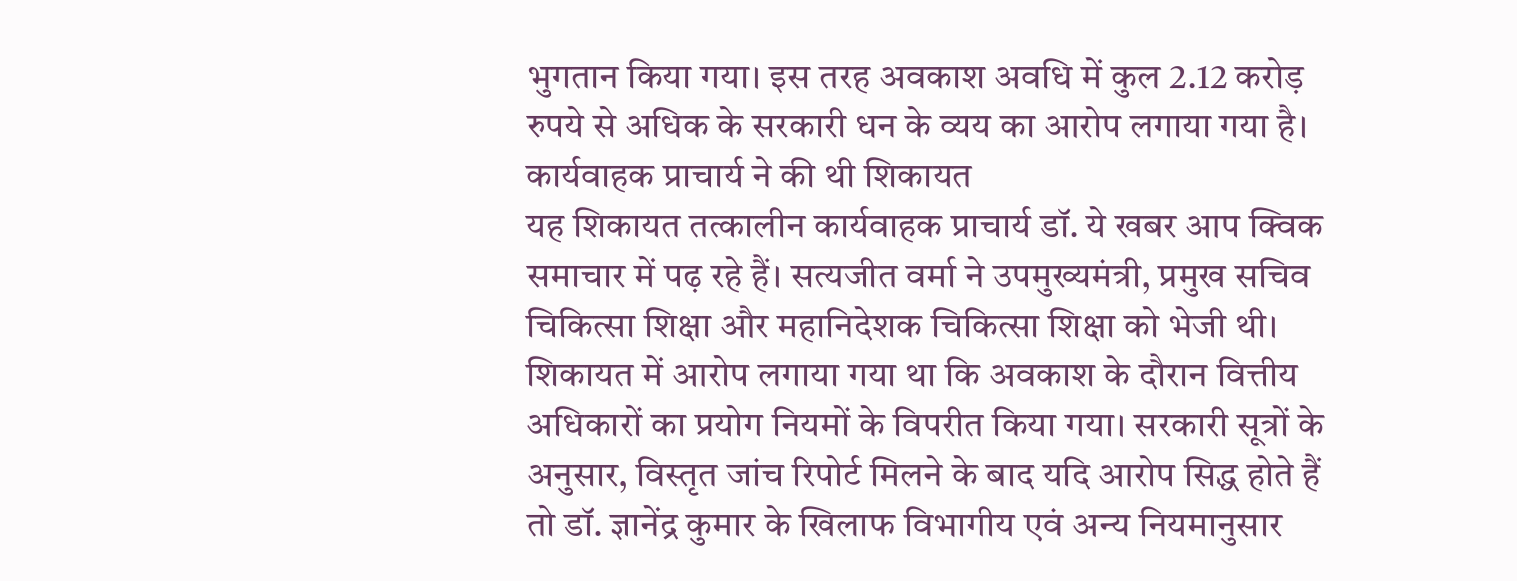भुगतान किया गया। इस तरह अवकाश अवधि में कुल 2.12 करोड़ रुपये से अधिक के सरकारी धन के व्यय का आरोप लगाया गया है।
कार्यवाहक प्राचार्य ने की थी शिकायत
यह शिकायत तत्कालीन कार्यवाहक प्राचार्य डॉ. ये खबर आप क्विक समाचार में पढ़ रहे हैं। सत्यजीत वर्मा ने उपमुख्यमंत्री, प्रमुख सचिव चिकित्सा शिक्षा और महानिदेशक चिकित्सा शिक्षा को भेजी थी। शिकायत में आरोप लगाया गया था कि अवकाश के दौरान वित्तीय अधिकारों का प्रयोग नियमों के विपरीत किया गया। सरकारी सूत्रों के अनुसार, विस्तृत जांच रिपोर्ट मिलने के बाद यदि आरोप सिद्ध होते हैं तो डॉ. ज्ञानेंद्र कुमार के खिलाफ विभागीय एवं अन्य नियमानुसार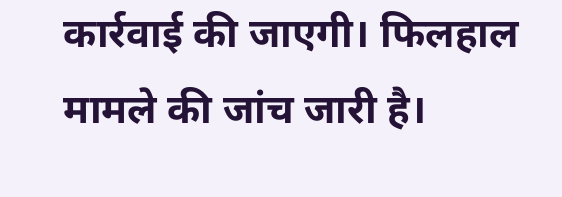कार्रवाई की जाएगी। फिलहाल मामले की जांच जारी है।